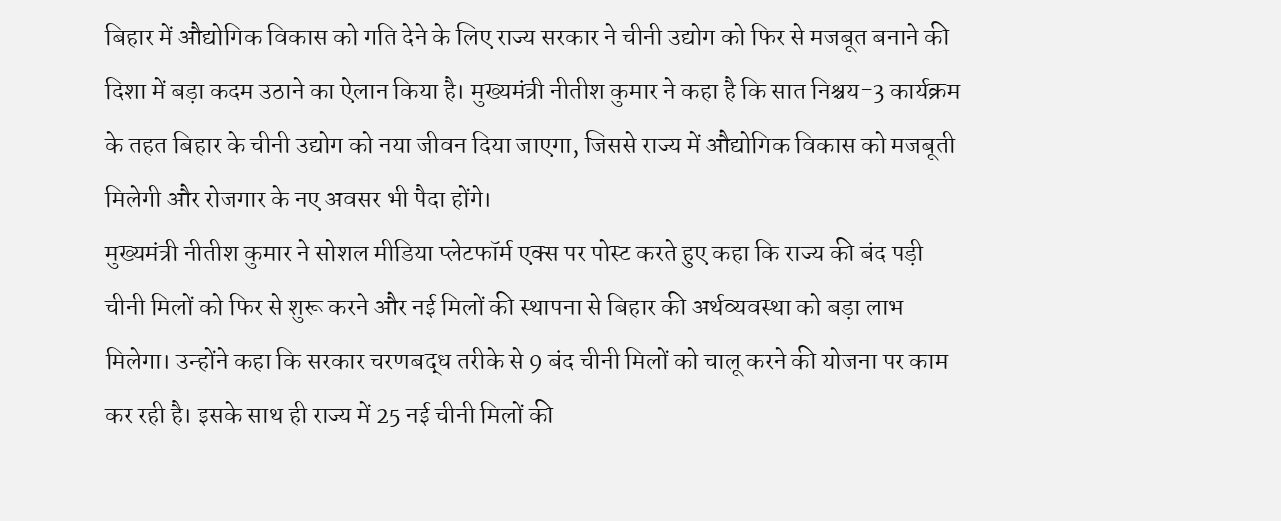बिहार में औद्योगिक विकास को गति देने के लिए राज्य सरकार ने चीनी उद्योग को फिर से मजबूत बनाने की दिशा में बड़ा कदम उठाने का ऐलान किया है। मुख्यमंत्री नीतीश कुमार ने कहा है कि सात निश्चय-3 कार्यक्रम के तहत बिहार के चीनी उद्योग को नया जीवन दिया जाएगा, जिससे राज्य में औद्योगिक विकास को मजबूती मिलेगी और रोजगार के नए अवसर भी पैदा होंगे।
मुख्यमंत्री नीतीश कुमार ने सोशल मीडिया प्लेटफॉर्म एक्स पर पोस्ट करते हुए कहा कि राज्य की बंद पड़ी चीनी मिलों को फिर से शुरू करने और नई मिलों की स्थापना से बिहार की अर्थव्यवस्था को बड़ा लाभ मिलेगा। उन्होंने कहा कि सरकार चरणबद्ध तरीके से 9 बंद चीनी मिलों को चालू करने की योजना पर काम कर रही है। इसके साथ ही राज्य में 25 नई चीनी मिलों की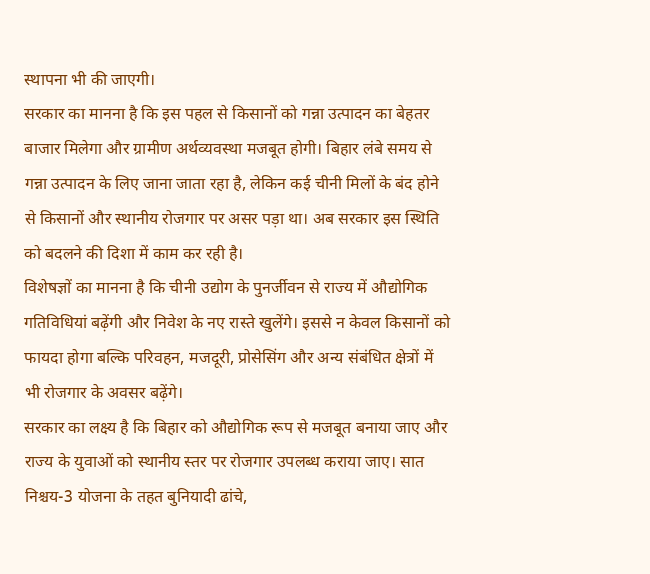स्थापना भी की जाएगी।
सरकार का मानना है कि इस पहल से किसानों को गन्ना उत्पादन का बेहतर बाजार मिलेगा और ग्रामीण अर्थव्यवस्था मजबूत होगी। बिहार लंबे समय से गन्ना उत्पादन के लिए जाना जाता रहा है, लेकिन कई चीनी मिलों के बंद होने से किसानों और स्थानीय रोजगार पर असर पड़ा था। अब सरकार इस स्थिति को बदलने की दिशा में काम कर रही है।
विशेषज्ञों का मानना है कि चीनी उद्योग के पुनर्जीवन से राज्य में औद्योगिक गतिविधियां बढ़ेंगी और निवेश के नए रास्ते खुलेंगे। इससे न केवल किसानों को फायदा होगा बल्कि परिवहन, मजदूरी, प्रोसेसिंग और अन्य संबंधित क्षेत्रों में भी रोजगार के अवसर बढ़ेंगे।
सरकार का लक्ष्य है कि बिहार को औद्योगिक रूप से मजबूत बनाया जाए और राज्य के युवाओं को स्थानीय स्तर पर रोजगार उपलब्ध कराया जाए। सात निश्चय-3 योजना के तहत बुनियादी ढांचे,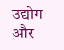उद्योग और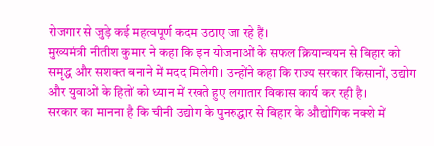रोजगार से जुड़े कई महत्वपूर्ण कदम उठाए जा रहे हैं।
मुख्यमंत्री नीतीश कुमार ने कहा कि इन योजनाओं के सफल क्रियान्वयन से बिहार को समृद्ध और सशक्त बनाने में मदद मिलेगी। उन्होंने कहा कि राज्य सरकार किसानों, उद्योग और युवाओं के हितों को ध्यान में रखते हुए लगातार विकास कार्य कर रही है।
सरकार का मानना है कि चीनी उद्योग के पुनरुद्धार से बिहार के औद्योगिक नक्शे में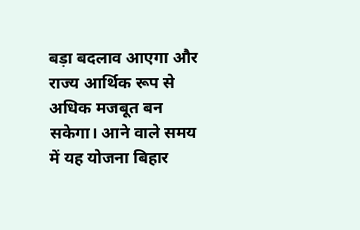बड़ा बदलाव आएगा और राज्य आर्थिक रूप से अधिक मजबूत बन सकेगा। आने वाले समय में यह योजना बिहार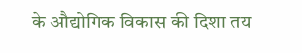के औद्योगिक विकास की दिशा तय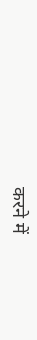करने में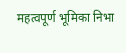महत्वपूर्ण भूमिका निभा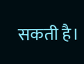सकती है।